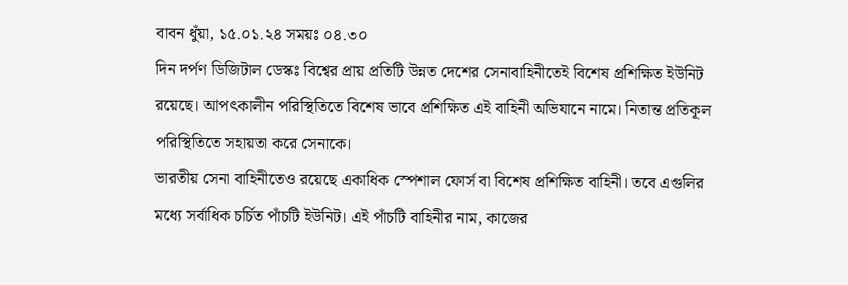বাবন ধুঁয়া, ১৫.০১.২৪ সময়ঃ ০৪.৩০
দিন দর্পণ ডিজিটাল ডেস্কঃ বিশ্বের প্রায় প্রতিটি উন্নত দেশের সেনাবাহিনীতেই বিশেষ প্রশিক্ষিত ইউনিট রয়েছে। আপৎকালীন পরিস্থিতিতে বিশেষ ভাবে প্রশিক্ষিত এই বাহিনী অভিযানে নামে। নিতান্ত প্রতিকূল পরিস্থিতিতে সহায়তা করে সেনাকে।
ভারতীয় সেনা বাহিনীতেও রয়েছে একাধিক স্পেশাল ফোর্স বা বিশেষ প্রশিক্ষিত বাহিনী। তবে এগুলির মধ্যে সর্বাধিক চর্চিত পাঁচটি ইউনিট। এই পাঁচটি বাহিনীর নাম, কাজের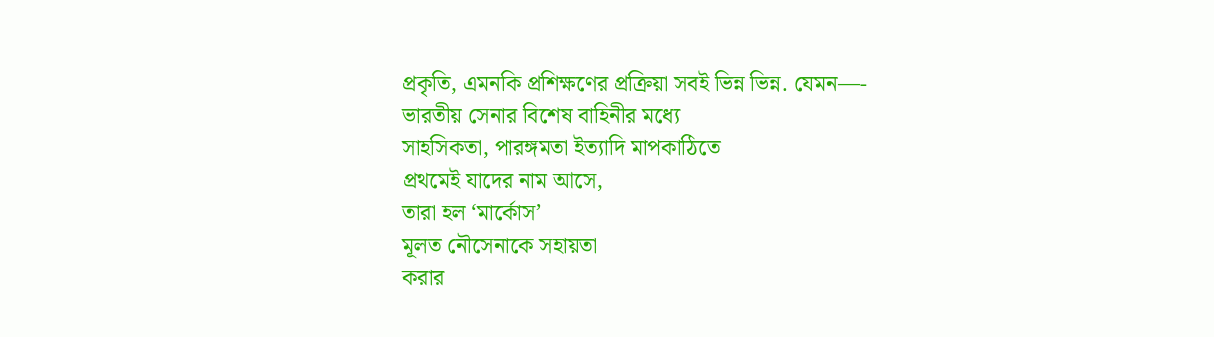প্রকৃতি, এমনকি প্রশিক্ষণের প্রক্রিয়া সবই ভিন্ন ভিন্ন. যেমন—-
ভারতীয় সেনার বিশেষ বাহিনীর মধ্যে
সাহসিকতা, পারঙ্গমতা ইত্যাদি মাপকাঠিতে
প্রথমেই যাদের নাম আসে,
তারা হল ‘মার্কোস’
মূলত নৌসেনাকে সহায়তা
করার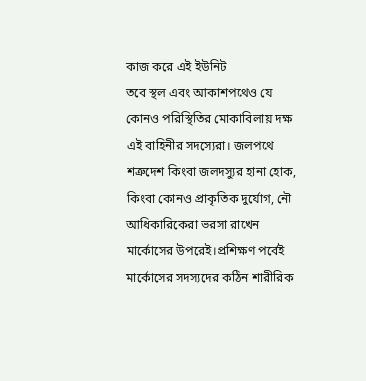কাজ করে এই ইউনিট
তবে স্থল এবং আকাশপথেও যে কোনও পরিস্থিতির মোকাবিলায় দক্ষ এই বাহিনীর সদস্যেরা। জলপথে শত্রুদেশ কিংবা জলদস্যুর হানা হোক, কিংবা কোনও প্রাকৃতিক দুর্যোগ, নৌ আধিকারিকেরা ভরসা রাখেন মার্কোসের উপরেই।প্রশিক্ষণ পর্বেই মার্কোসের সদস্যদের কঠিন শারীরিক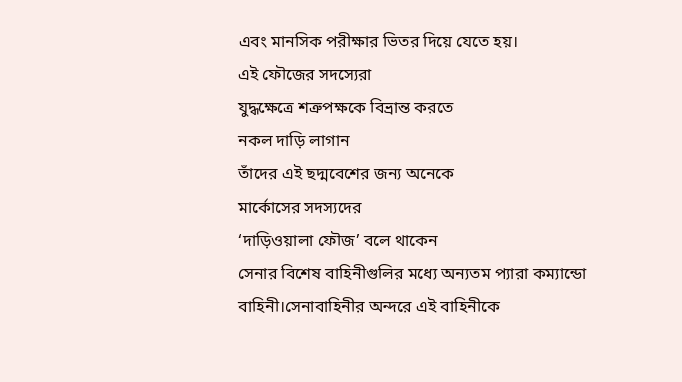এবং মানসিক পরীক্ষার ভিতর দিয়ে যেতে হয়।
এই ফৌজের সদস্যেরা
যুদ্ধক্ষেত্রে শত্রুপক্ষকে বিভ্রান্ত করতে
নকল দাড়ি লাগান
তাঁদের এই ছদ্মবেশের জন্য অনেকে
মার্কোসের সদস্যদের
‘দাড়িওয়ালা ফৌজ’ বলে থাকেন
সেনার বিশেষ বাহিনীগুলির মধ্যে অন্যতম প্যারা কম্যান্ডো বাহিনী।সেনাবাহিনীর অন্দরে এই বাহিনীকে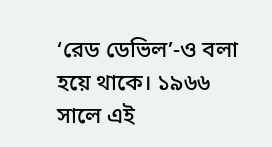‘রেড ডেভিল’-ও বলা হয়ে থাকে। ১৯৬৬ সালে এই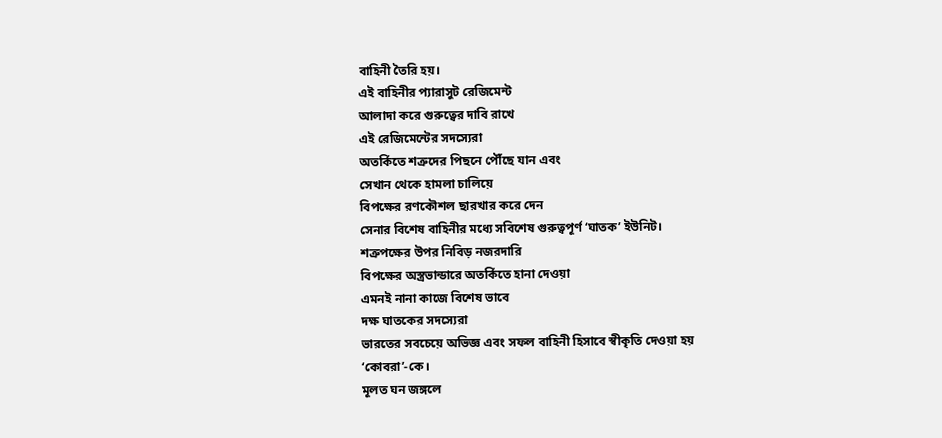বাহিনী তৈরি হয়।
এই বাহিনীর প্যারাসুট রেজিমেন্ট
আলাদা করে গুরুত্বের দাবি রাখে
এই রেজিমেন্টের সদস্যেরা
অতর্কিতে শত্রুদের পিছনে পৌঁছে যান এবং
সেখান থেকে হামলা চালিয়ে
বিপক্ষের রণকৌশল ছারখার করে দেন
সেনার বিশেষ বাহিনীর মধ্যে সবিশেষ গুরুত্বপূর্ণ ‘ঘাতক’ ইউনিট।
শত্রুপক্ষের উপর নিবিড় নজরদারি
বিপক্ষের অস্ত্রভান্ডারে অতর্কিতে হানা দেওয়া
এমনই নানা কাজে বিশেষ ভাবে
দক্ষ ঘাতকের সদস্যেরা
ভারতের সবচেয়ে অভিজ্ঞ এবং সফল বাহিনী হিসাবে স্বীকৃতি দেওয়া হয় ‘কোবরা’-কে।
মূলত ঘন জঙ্গলে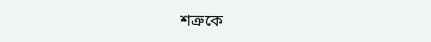শত্রুকে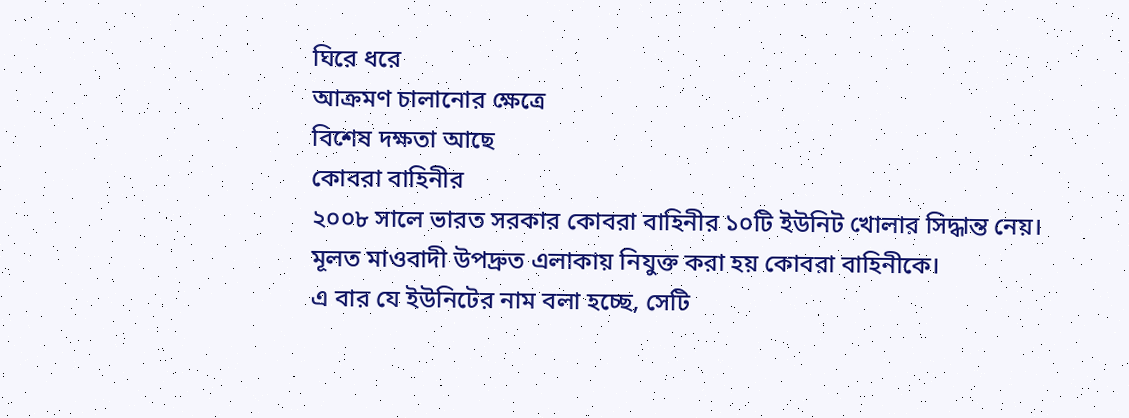ঘিরে ধরে
আক্রমণ চালানোর ক্ষেত্রে
বিশেষ দক্ষতা আছে
কোবরা বাহিনীর
২০০৮ সালে ভারত সরকার কোবরা বাহিনীর ১০টি ইউনিট খোলার সিদ্ধান্ত নেয়। মূলত মাওবাদী উপদ্রুত এলাকায় নিযুক্ত করা হয় কোবরা বাহিনীকে।
এ বার যে ইউনিটের নাম বলা হচ্ছে, সেটি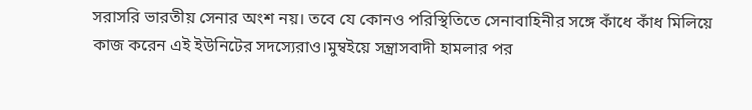সরাসরি ভারতীয় সেনার অংশ নয়। তবে যে কোনও পরিস্থিতিতে সেনাবাহিনীর সঙ্গে কাঁধে কাঁধ মিলিয়ে কাজ করেন এই ইউনিটের সদস্যেরাও।মুম্বইয়ে সন্ত্রাসবাদী হামলার পর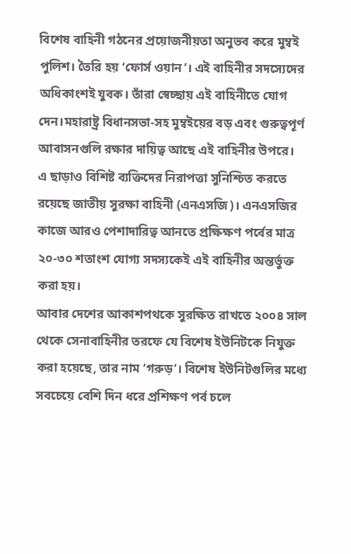বিশেষ বাহিনী গঠনের প্রয়োজনীয়তা অনুভব করে মুম্বই পুলিশ। তৈরি হয় ‘ফোর্স ওয়ান’। এই বাহিনীর সদস্যেদের অধিকাংশই যুবক। তাঁরা স্বেচ্ছায় এই বাহিনীতে যোগ দেন।মহারাষ্ট্র বিধানসভা-সহ মুম্বইয়ের বড় এবং গুরুত্বপূর্ণ আবাসনগুলি রক্ষার দায়িত্ব আছে এই বাহিনীর উপরে।
এ ছাড়াও বিশিষ্ট ব্যক্তিদের নিরাপত্তা সুনিশ্চিত করতে রয়েছে জাতীয় সুরক্ষা বাহিনী (এনএসজি)। এনএসজির কাজে আরও পেশাদারিত্ব আনতে প্রক্ষিক্ষণ পর্বের মাত্র ২০-৩০ শতাংশ যোগ্য সদস্যকেই এই বাহিনীর অন্তর্ভুক্ত করা হয়।
আবার দেশের আকাশপথকে সুরক্ষিত রাখতে ২০০৪ সাল থেকে সেনাবাহিনীর তরফে যে বিশেষ ইউনিটকে নিযুক্ত করা হয়েছে, তার নাম ‘গরুড়’। বিশেষ ইউনিটগুলির মধ্যে সবচেয়ে বেশি দিন ধরে প্রশিক্ষণ পর্ব চলে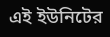এই ইউনিটের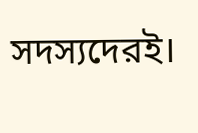সদস্যদেরই।